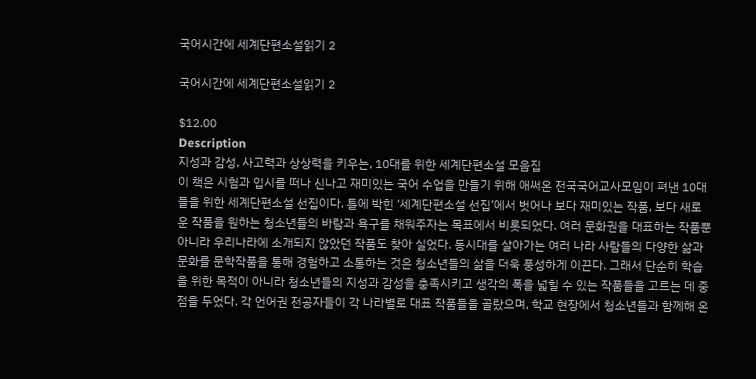국어시간에 세계단편소설읽기 2

국어시간에 세계단편소설읽기 2

$12.00
Description
지성과 감성, 사고력과 상상력을 키우는, 10대를 위한 세계단편소설 모음집
이 책은 시험과 입시를 떠나 신나고 재미있는 국어 수업을 만들기 위해 애써온 전국국어교사모임이 펴낸 10대들을 위한 세계단편소설 선집이다. 틀에 박힌 ‘세계단편소설 선집’에서 벗어나 보다 재미있는 작품, 보다 새로운 작품을 원하는 청소년들의 바람과 욕구를 채워주자는 목표에서 비롯되었다. 여러 문화권을 대표하는 작품뿐 아니라 우리나라에 소개되지 않았던 작품도 찾아 실었다. 동시대를 살아가는 여러 나라 사람들의 다양한 삶과 문화를 문학작품을 통해 경험하고 소통하는 것은 청소년들의 삶을 더욱 풍성하게 이끈다. 그래서 단순히 학습을 위한 목적이 아니라 청소년들의 지성과 감성을 충족시키고 생각의 폭을 넓힐 수 있는 작품들을 고르는 데 중점을 두었다. 각 언어권 전공자들이 각 나라별로 대표 작품들을 골랐으며, 학교 현장에서 청소년들과 함께해 온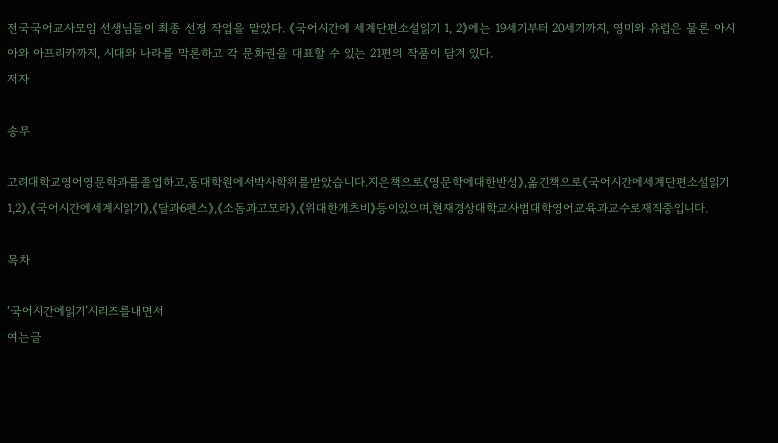전국국어교사모임 선생님들이 최종 선정 작업을 맡았다. 《국어시간에 세계단편소설읽기 1, 2》에는 19세기부터 20세기까지, 영미와 유럽은 물론 아시아와 아프리카까지, 시대와 나라를 막론하고 각 문화권을 대표할 수 있는 21편의 작품이 담겨 있다.
저자

송무

고려대학교영어영문학과를졸업하고,동대학원에서박사학위를받았습니다.지은책으로《영문학에대한반성》,옮긴책으로《국어시간에세계단편소설읽기1,2》,《국어시간에세계시읽기》,《달과6펜스》,《소돔과고모라》,《위대한개츠비》등이있으며,현재경상대학교사범대학영어교육과교수로재직중입니다.

목차

‘국어시간에읽기’시리즈를내면서
여는글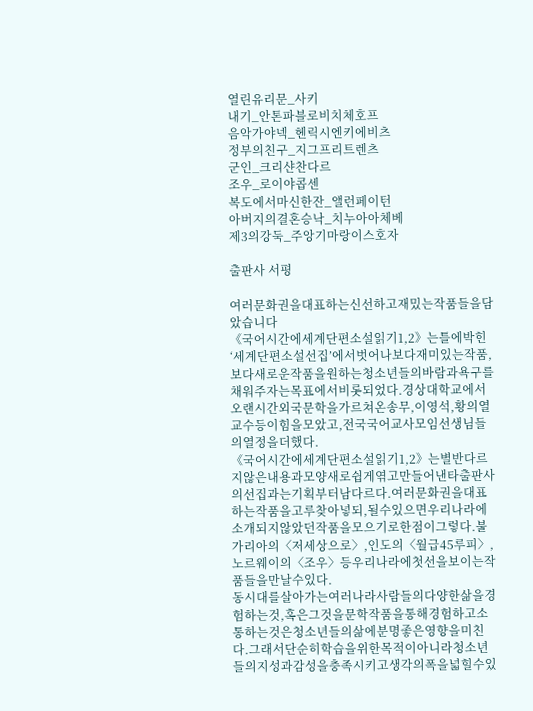열린유리문_사키
내기_안톤파블로비치체호프
음악가야넥_헨릭시엔키에비츠
정부의친구_지그프리트렌츠
군인_크리샨찬다르
조우_로이야콥센
복도에서마신한잔_앨런페이턴
아버지의결혼승낙_치누아아체베
제3의강둑_주앙기마랑이스호자

출판사 서평

여러문화권을대표하는신선하고재밌는작품들을담았습니다
《국어시간에세계단편소설읽기1,2》는틀에박힌‘세계단편소설선집’에서벗어나보다재미있는작품,보다새로운작품을원하는청소년들의바람과욕구를채워주자는목표에서비롯되었다.경상대학교에서오랜시간외국문학을가르쳐온송무,이영석,황의열교수등이힘을모았고,전국국어교사모임선생님들의열정을더했다.
《국어시간에세계단편소설읽기1,2》는별반다르지않은내용과모양새로쉽게엮고만들어낸타출판사의선집과는기획부터남다르다.여러문화권을대표하는작품을고루찾아넣되,될수있으면우리나라에소개되지않았던작품을모으기로한점이그렇다.불가리아의〈저세상으로〉,인도의〈월급45루피〉,노르웨이의〈조우〉등우리나라에첫선을보이는작품들을만날수있다.
동시대를살아가는여러나라사람들의다양한삶을경험하는것,혹은그것을문학작품을통해경험하고소통하는것은청소년들의삶에분명좋은영향을미친다.그래서단순히학습을위한목적이아니라청소년들의지성과감성을충족시키고생각의폭을넓힐수있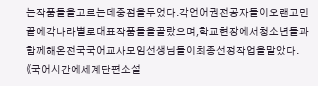는작품들을고르는데중점을두었다.각언어권전공자들이오랜고민끝에각나라별로대표작품들을골랐으며,학교현장에서청소년들과함께해온전국국어교사모임선생님들이최종선정작업을맡았다.
《국어시간에세계단편소설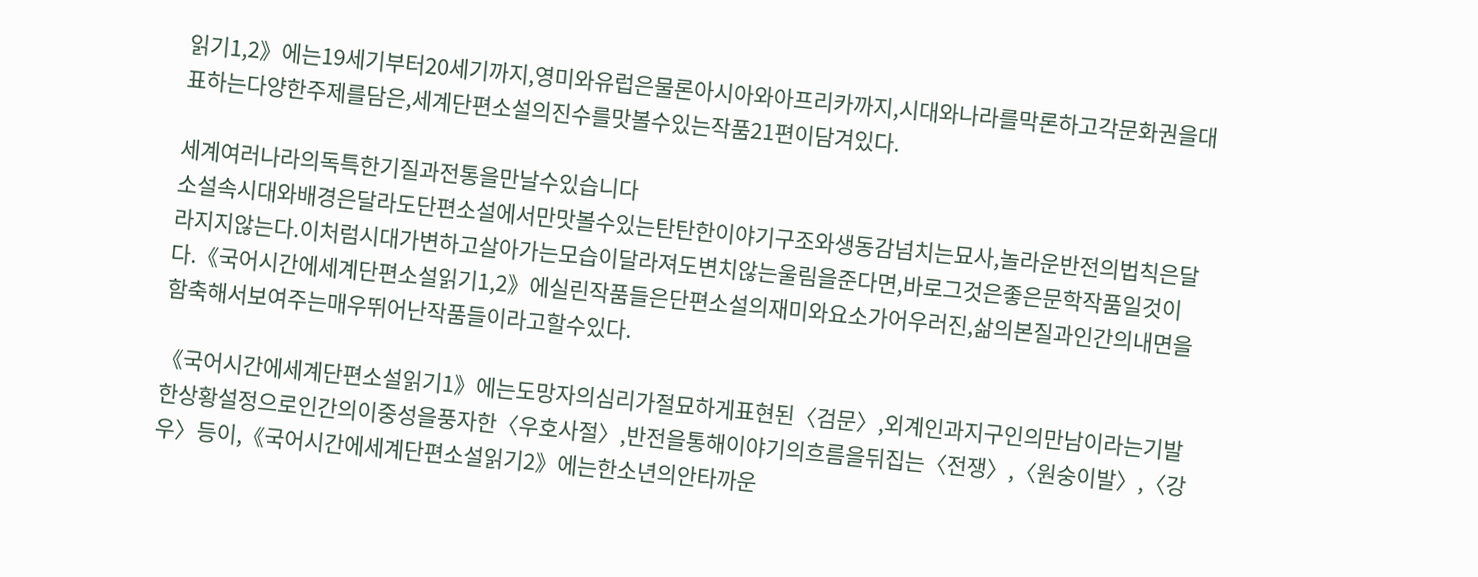읽기1,2》에는19세기부터20세기까지,영미와유럽은물론아시아와아프리카까지,시대와나라를막론하고각문화권을대표하는다양한주제를담은,세계단편소설의진수를맛볼수있는작품21편이담겨있다.

세계여러나라의독특한기질과전통을만날수있습니다
소설속시대와배경은달라도단편소설에서만맛볼수있는탄탄한이야기구조와생동감넘치는묘사,놀라운반전의법칙은달라지지않는다.이처럼시대가변하고살아가는모습이달라져도변치않는울림을준다면,바로그것은좋은문학작품일것이다.《국어시간에세계단편소설읽기1,2》에실린작품들은단편소설의재미와요소가어우러진,삶의본질과인간의내면을함축해서보여주는매우뛰어난작품들이라고할수있다.

《국어시간에세계단편소설읽기1》에는도망자의심리가절묘하게표현된〈검문〉,외계인과지구인의만남이라는기발한상황설정으로인간의이중성을풍자한〈우호사절〉,반전을통해이야기의흐름을뒤집는〈전쟁〉,〈원숭이발〉,〈강우〉등이,《국어시간에세계단편소설읽기2》에는한소년의안타까운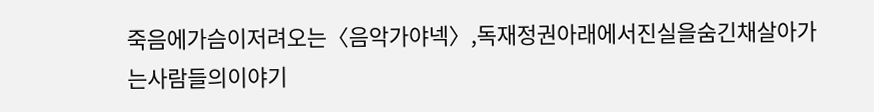죽음에가슴이저려오는〈음악가야넥〉,독재정권아래에서진실을숨긴채살아가는사람들의이야기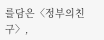를담은〈정부의친구〉,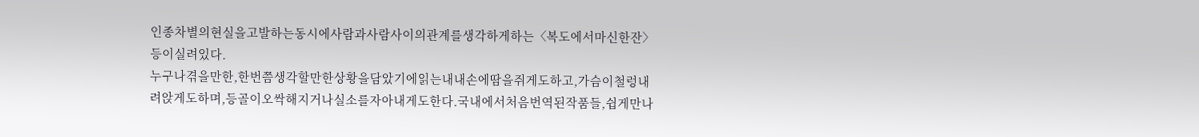인종차별의현실을고발하는동시에사람과사람사이의관계를생각하게하는〈복도에서마신한잔〉등이실려있다.
누구나겪을만한,한번쯤생각할만한상황을담았기에읽는내내손에땀을쥐게도하고,가슴이철렁내려앉게도하며,등골이오싹해지거나실소를자아내게도한다.국내에서처음번역된작품들,쉽게만나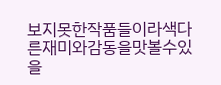보지못한작품들이라색다른재미와감동을맛볼수있을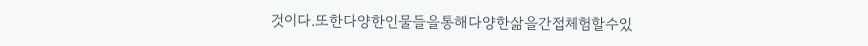것이다.또한다양한인물들을통해다양한삶을간접체험할수있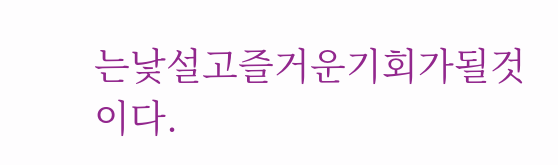는낯설고즐거운기회가될것이다.